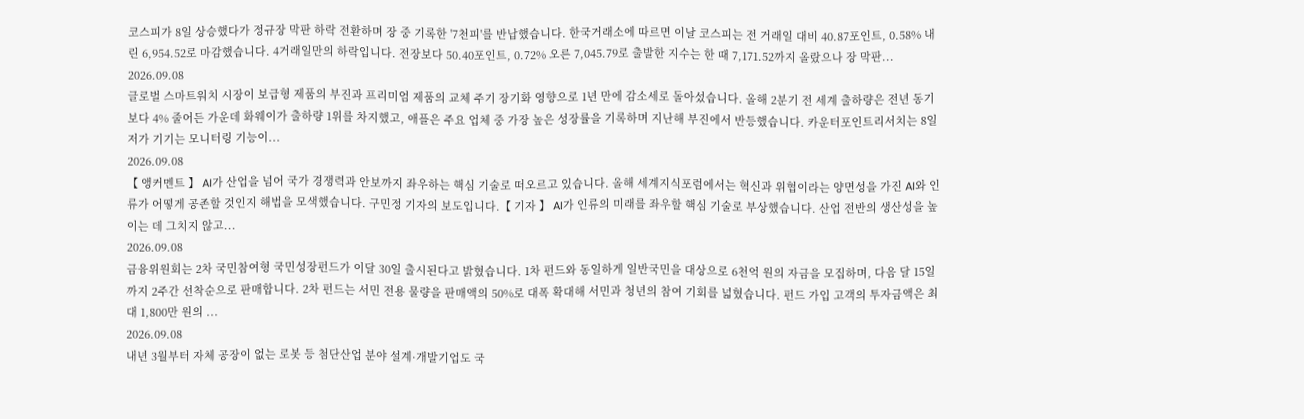코스피가 8일 상승했다가 정규장 막판 하락 전환하며 장 중 기록한 '7천피'를 반납했습니다. 한국거래소에 따르면 이날 코스피는 전 거래일 대비 40.87포인트, 0.58% 내린 6,954.52로 마감했습니다. 4거래일만의 하락입니다. 전장보다 50.40포인트, 0.72% 오른 7,045.79로 출발한 지수는 한 때 7,171.52까지 올랐으나 장 막판...
2026.09.08
글로벌 스마트워치 시장이 보급형 제품의 부진과 프리미엄 제품의 교체 주기 장기화 영향으로 1년 만에 감소세로 돌아섰습니다. 올해 2분기 전 세계 출하량은 전년 동기보다 4% 줄어든 가운데 화웨이가 출하량 1위를 차지했고, 애플은 주요 업체 중 가장 높은 성장률을 기록하며 지난해 부진에서 반등했습니다. 카운터포인트리서치는 8일 저가 기기는 모니터링 기능이...
2026.09.08
【 앵커멘트 】 AI가 산업을 넘어 국가 경쟁력과 안보까지 좌우하는 핵심 기술로 떠오르고 있습니다. 올해 세계지식포럼에서는 혁신과 위협이라는 양면성을 가진 AI와 인류가 어떻게 공존할 것인지 해법을 모색했습니다. 구민정 기자의 보도입니다.【 기자 】 AI가 인류의 미래를 좌우할 핵심 기술로 부상했습니다. 산업 전반의 생산성을 높이는 데 그치지 않고...
2026.09.08
금융위원회는 2차 국민참여형 국민성장펀드가 이달 30일 출시된다고 밝혔습니다. 1차 펀드와 동일하게 일반국민을 대상으로 6천억 원의 자금을 모집하며, 다음 달 15일까지 2주간 선착순으로 판매합니다. 2차 펀드는 서민 전용 물량을 판매액의 50%로 대폭 확대해 서민과 청년의 참여 기회를 넓혔습니다. 펀드 가입 고객의 투자금액은 최대 1,800만 원의 ...
2026.09.08
내년 3월부터 자체 공장이 없는 로봇 등 첨단산업 분야 설계·개발기업도 국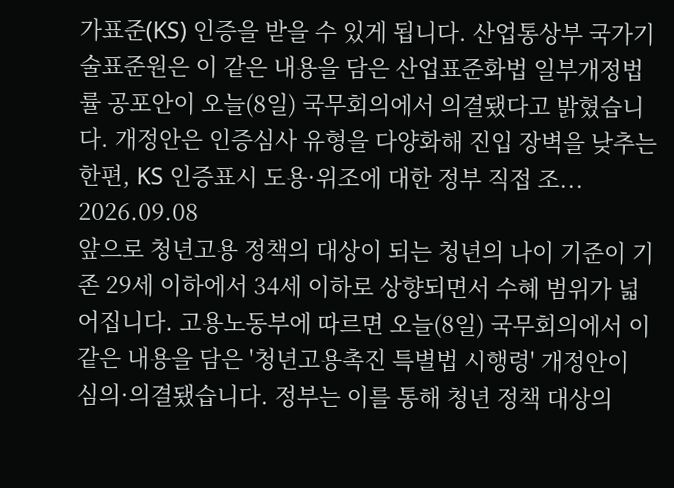가표준(KS) 인증을 받을 수 있게 됩니다. 산업통상부 국가기술표준원은 이 같은 내용을 담은 산업표준화법 일부개정법률 공포안이 오늘(8일) 국무회의에서 의결됐다고 밝혔습니다. 개정안은 인증심사 유형을 다양화해 진입 장벽을 낮추는 한편, KS 인증표시 도용·위조에 대한 정부 직접 조...
2026.09.08
앞으로 청년고용 정책의 대상이 되는 청년의 나이 기준이 기존 29세 이하에서 34세 이하로 상향되면서 수혜 범위가 넓어집니다. 고용노동부에 따르면 오늘(8일) 국무회의에서 이같은 내용을 담은 '청년고용촉진 특별법 시행령' 개정안이 심의·의결됐습니다. 정부는 이를 통해 청년 정책 대상의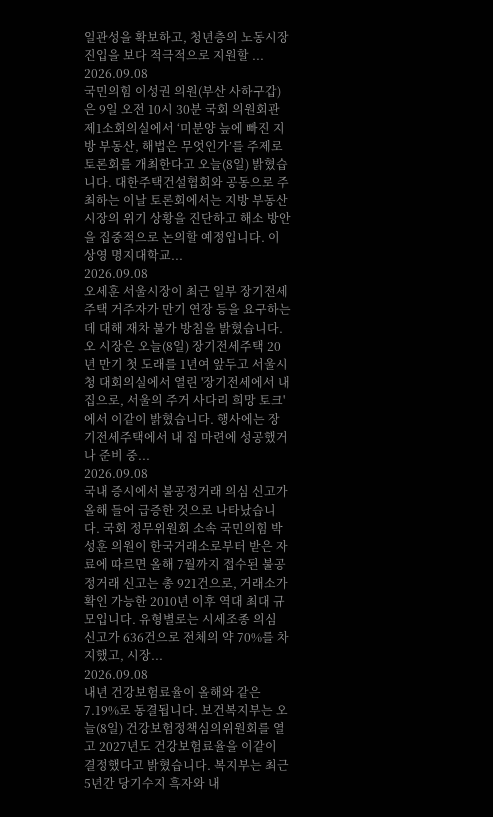일관성을 확보하고, 청년층의 노동시장 진입을 보다 적극적으로 지원할 ...
2026.09.08
국민의힘 이성권 의원(부산 사하구갑)은 9일 오전 10시 30분 국회 의원회관 제1소회의실에서 ‘미분양 늪에 빠진 지방 부동산, 해법은 무엇인가’를 주제로 토론회를 개최한다고 오늘(8일) 밝혔습니다. 대한주택건설협회와 공동으로 주최하는 이날 토론회에서는 지방 부동산 시장의 위기 상황을 진단하고 해소 방안을 집중적으로 논의할 예정입니다. 이상영 명지대학교...
2026.09.08
오세훈 서울시장이 최근 일부 장기전세주택 거주자가 만기 연장 등을 요구하는 데 대해 재차 불가 방침을 밝혔습니다. 오 시장은 오늘(8일) 장기전세주택 20년 만기 첫 도래를 1년여 앞두고 서울시청 대회의실에서 열린 '장기전세에서 내 집으로, 서울의 주거 사다리 희망 토크'에서 이같이 밝혔습니다. 행사에는 장기전세주택에서 내 집 마련에 성공했거나 준비 중...
2026.09.08
국내 증시에서 불공정거래 의심 신고가 올해 들어 급증한 것으로 나타났습니다. 국회 정무위원회 소속 국민의힘 박성훈 의원이 한국거래소로부터 받은 자료에 따르면 올해 7월까지 접수된 불공정거래 신고는 총 921건으로, 거래소가 확인 가능한 2010년 이후 역대 최대 규모입니다. 유형별로는 시세조종 의심 신고가 636건으로 전체의 약 70%를 차지했고, 시장...
2026.09.08
내년 건강보험료율이 올해와 같은 7.19%로 동결됩니다. 보건복지부는 오늘(8일) 건강보험정책심의위원회를 열고 2027년도 건강보험료율을 이같이 결정했다고 밝혔습니다. 복지부는 최근 5년간 당기수지 흑자와 내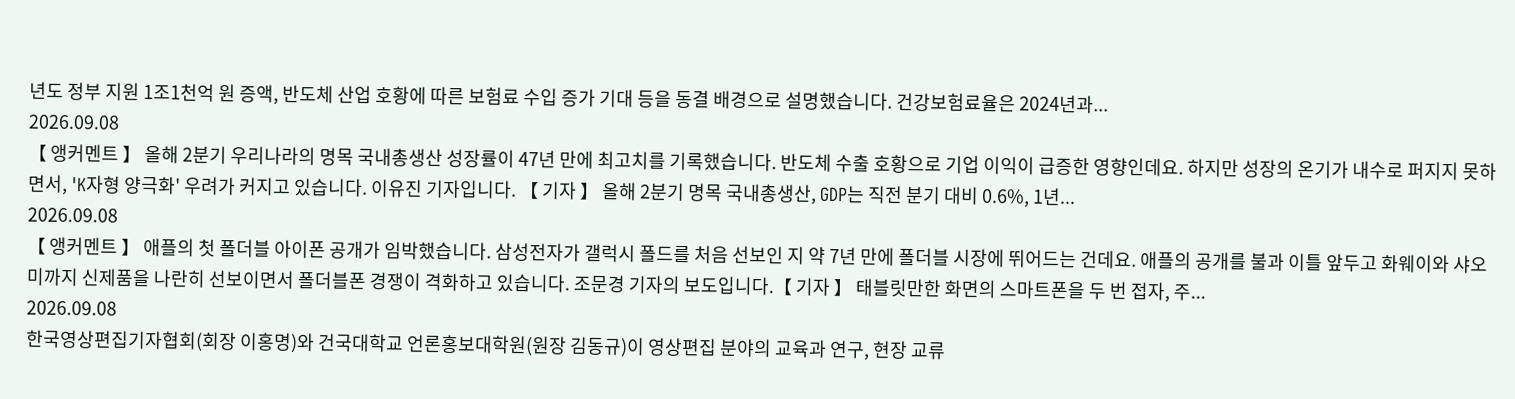년도 정부 지원 1조1천억 원 증액, 반도체 산업 호황에 따른 보험료 수입 증가 기대 등을 동결 배경으로 설명했습니다. 건강보험료율은 2024년과...
2026.09.08
【 앵커멘트 】 올해 2분기 우리나라의 명목 국내총생산 성장률이 47년 만에 최고치를 기록했습니다. 반도체 수출 호황으로 기업 이익이 급증한 영향인데요. 하지만 성장의 온기가 내수로 퍼지지 못하면서, 'K자형 양극화' 우려가 커지고 있습니다. 이유진 기자입니다. 【 기자 】 올해 2분기 명목 국내총생산, GDP는 직전 분기 대비 0.6%, 1년...
2026.09.08
【 앵커멘트 】 애플의 첫 폴더블 아이폰 공개가 임박했습니다. 삼성전자가 갤럭시 폴드를 처음 선보인 지 약 7년 만에 폴더블 시장에 뛰어드는 건데요. 애플의 공개를 불과 이틀 앞두고 화웨이와 샤오미까지 신제품을 나란히 선보이면서 폴더블폰 경쟁이 격화하고 있습니다. 조문경 기자의 보도입니다.【 기자 】 태블릿만한 화면의 스마트폰을 두 번 접자, 주...
2026.09.08
한국영상편집기자협회(회장 이홍명)와 건국대학교 언론홍보대학원(원장 김동규)이 영상편집 분야의 교육과 연구, 현장 교류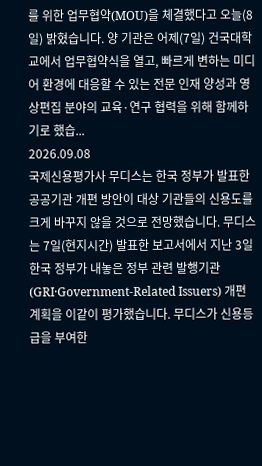를 위한 업무협약(MOU)을 체결했다고 오늘(8일) 밝혔습니다. 양 기관은 어제(7일) 건국대학교에서 업무협약식을 열고, 빠르게 변하는 미디어 환경에 대응할 수 있는 전문 인재 양성과 영상편집 분야의 교육·연구 협력을 위해 함께하기로 했습...
2026.09.08
국제신용평가사 무디스는 한국 정부가 발표한 공공기관 개편 방안이 대상 기관들의 신용도를 크게 바꾸지 않을 것으로 전망했습니다. 무디스는 7일(현지시간) 발표한 보고서에서 지난 3일 한국 정부가 내놓은 정부 관련 발행기관(GRI·Government-Related Issuers) 개편 계획을 이같이 평가했습니다. 무디스가 신용등급을 부여한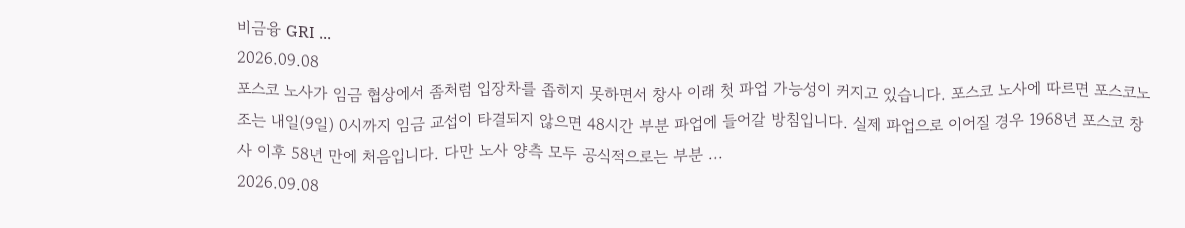비금융 GRI ...
2026.09.08
포스코 노사가 임금 협상에서 좀처럼 입장차를 좁히지 못하면서 창사 이래 첫 파업 가능성이 커지고 있습니다. 포스코 노사에 따르면 포스코노조는 내일(9일) 0시까지 임금 교섭이 타결되지 않으면 48시간 부분 파업에 들어갈 방침입니다. 실제 파업으로 이어질 경우 1968년 포스코 창사 이후 58년 만에 처음입니다. 다만 노사 양측 모두 공식적으로는 부분 ...
2026.09.08